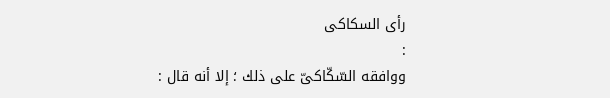رأى السكاكى
:
ووافقه السّكّاكىّ على ذلك ؛ إلا أنه قال :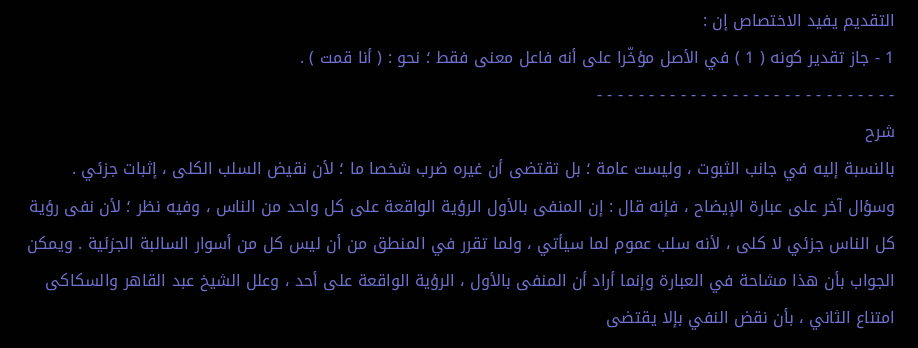التقديم يفيد الاختصاص إن :
1 - جاز تقدير كونه ( 1 ) في الأصل مؤخّرا على أنه فاعل معنى فقط ؛ نحو : ( أنا قمت ) .
- - - - - - - - - - - - - - - - - - - - - - - - - - - - -
شرح
بالنسبة إليه في جانب الثبوت ، وليست عامة ؛ بل تقتضى أن غيره ضرب شخصا ما ؛ لأن نقيض السلب الكلى ، إثبات جزئي .
وسؤال آخر على عبارة الإيضاح ، فإنه قال : إن المنفى بالأول الرؤية الواقعة على كل واحد من الناس ، وفيه نظر ؛ لأن نفى رؤية كل الناس جزئي لا كلى ، لأنه سلب عموم لما سيأتي ، ولما تقرر في المنطق من أن ليس كل من أسوار السالبة الجزئية . ويمكن الجواب بأن هذا مشاحة في العبارة وإنما أراد أن المنفى بالأول ، الرؤية الواقعة على أحد ، وعلل الشيخ عبد القاهر والسكاكى امتناع الثاني ، بأن نقض النفي بإلا يقتضى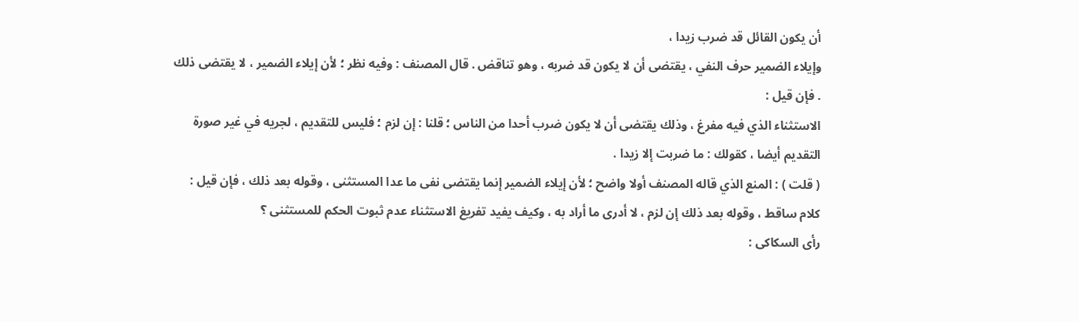أن يكون القائل قد ضرب زيدا ،
وإيلاء الضمير حرف النفي ، يقتضى أن لا يكون قد ضربه ، وهو تناقض . قال المصنف : وفيه نظر ؛ لأن إيلاء الضمير ، لا يقتضى ذلك . فإن قيل :
الاستثناء الذي فيه مفرغ ، وذلك يقتضى أن لا يكون ضرب أحدا من الناس ؛ قلنا : إن لزم ؛ فليس للتقديم ، لجريه في غير صورة التقديم أيضا ، كقولك : ما ضربت إلا زيدا .
( قلت ) : المنع الذي قاله المصنف أولا واضح ؛ لأن إيلاء الضمير إنما يقتضى نفى ما عدا المستثنى ، وقوله بعد ذلك ، فإن قيل : كلام ساقط ، وقوله بعد ذلك إن لزم ، لا أدرى ما أراد به ، وكيف يفيد تفريغ الاستثناء عدم ثبوت الحكم للمستثنى ؟
رأى السكاكى :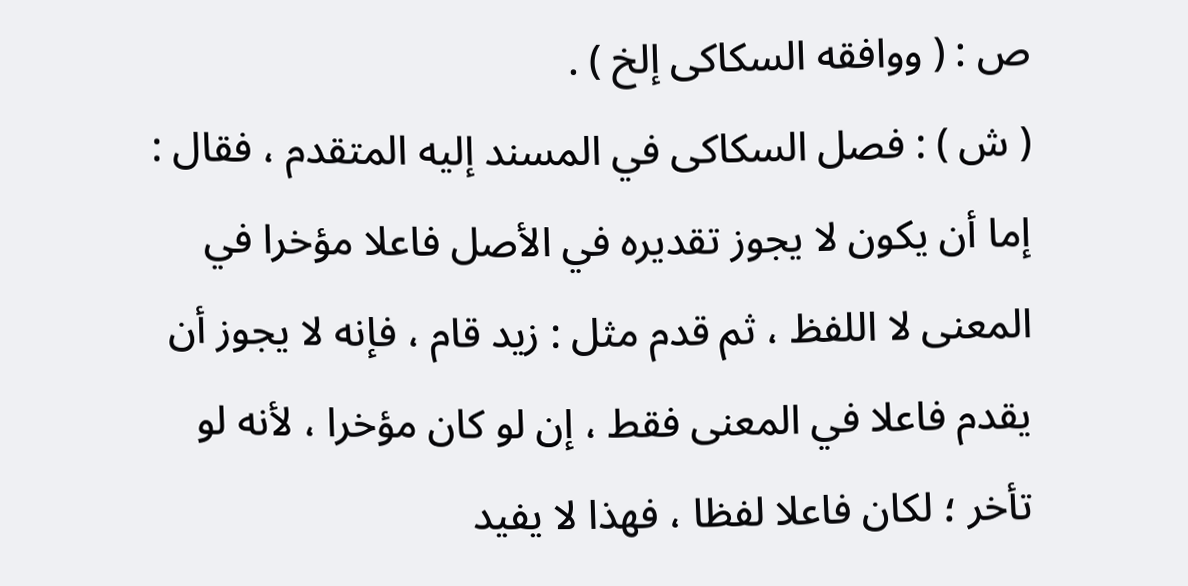ص : ( ووافقه السكاكى إلخ ) .
( ش ) : فصل السكاكى في المسند إليه المتقدم ، فقال : إما أن يكون لا يجوز تقديره في الأصل فاعلا مؤخرا في المعنى لا اللفظ ، ثم قدم مثل : زيد قام ، فإنه لا يجوز أن يقدم فاعلا في المعنى فقط ، إن لو كان مؤخرا ، لأنه لو تأخر ؛ لكان فاعلا لفظا ، فهذا لا يفيد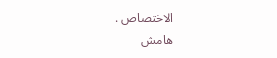الاختصاص .
هامش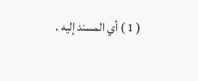( 1 ) أي المسند إليه .